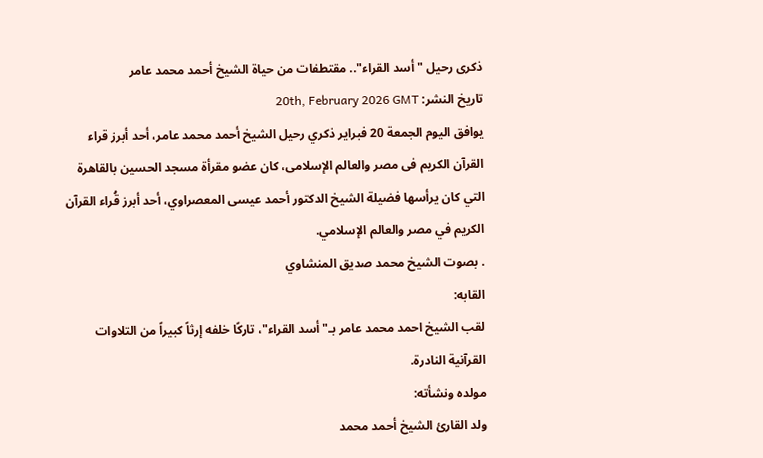ذكرى رحيل "أسد القراء".. مقتطفات من حياة الشيخ أحمد محمد عامر
تاريخ النشر: 20th, February 2026 GMT
يوافق اليوم الجمعة 20 فبراير ذكري رحيل الشيخ أحمد محمد عامر، أحد أبرز قراء القرآن الكريم فى مصر والعالم الإسلامى، كان عضو مقرأة مسجد الحسين بالقاهرة التي كان يرأسها فضيلة الشيخ الدكتور أحمد عيسى المعصراوي، أحد أبرز قُراء القرآن الكريم في مصر والعالم الإسلامي.
. بصوت الشيخ محمد صديق المنشاوي
القابه:
لقب الشيخ احمد محمد عامر بـ"أسد القراء"، تاركًا خلفه إرثاً كبيراً من التلاوات القرآنية النادرة.
مولده ونشأته:
ولد القارئ الشيخ أحمد محمد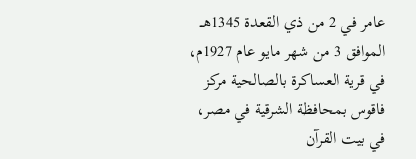عامر في 2 من ذي القعدة 1345هــ الموافق 3 من شهر مايو عام 1927م، في قرية العساكرة بالصالحية مركز فاقوس بمحافظة الشرقية في مصر، في بيت القرآن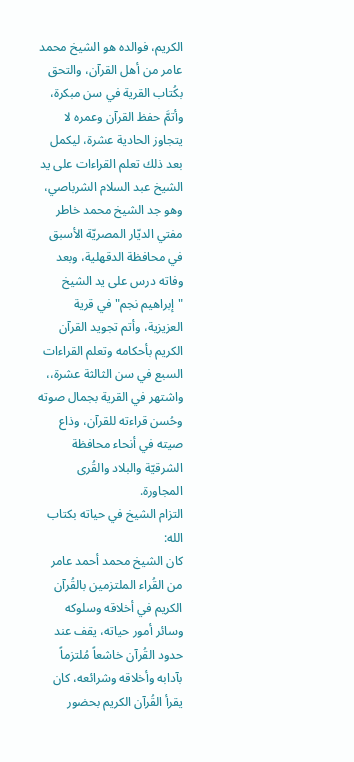الكريم، فوالده هو الشيخ محمد عامر من أهل القرآن، والتحق بكُتاب القرية في سن مبكرة، وأتمَّ حفظ القرآن وعمره لا يتجاوز الحادية عشرة، ليكمل بعد ذلك تعلم القراءات على يد الشيخ عبد السلام الشرباصي، وهو جد الشيخ محمد خاطر مفتي الديّار المصريّة الأسبق في محافظة الدقهلية، وبعد وفاته درس على يد الشيخ "إبراهيم نجم" في قرية العزيزية، وأتم تجويد القرآن الكريم بأحكامه وتعلم القراءات السبع في سن الثالثة عشرة،، واشتهر في القرية بجمال صوته وحُسن قراءته للقرآن، وذاع صيته في أنحاء محافظة الشرقيّة والبلاد والقُرى المجاورة.
التزام الشيخ في حياته بكتاب الله:
كان الشيخ محمد أحمد عامر من القُراء الملتزمين بالقُرآن الكريم في أخلاقه وسلوكه وسائر أمور حياته، يقف عند حدود القُرآن خاشعاً مُلتزماً بآدابه وأخلاقه وشرائعه، كان يقرأ القُرآن الكريم بحضور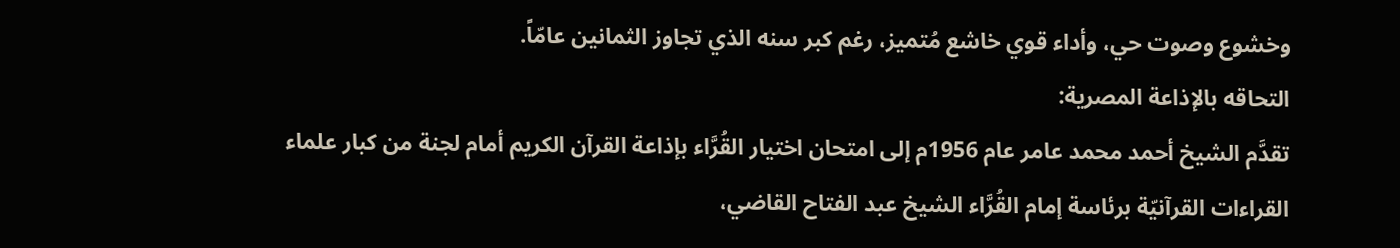وخشوع وصوت حي، وأداء قوي خاشع مُتميز، رغم كبر سنه الذي تجاوز الثمانين عامّاً.
التحاقه بالإذاعة المصرية:
تقدَّم الشيخ أحمد محمد عامر عام 1956م إلى امتحان اختيار القُرَّاء بإذاعة القرآن الكريم أمام لجنة من كبار علماء القراءات القرآنيّة برئاسة إمام القُرَّاء الشيخ عبد الفتاح القاضي،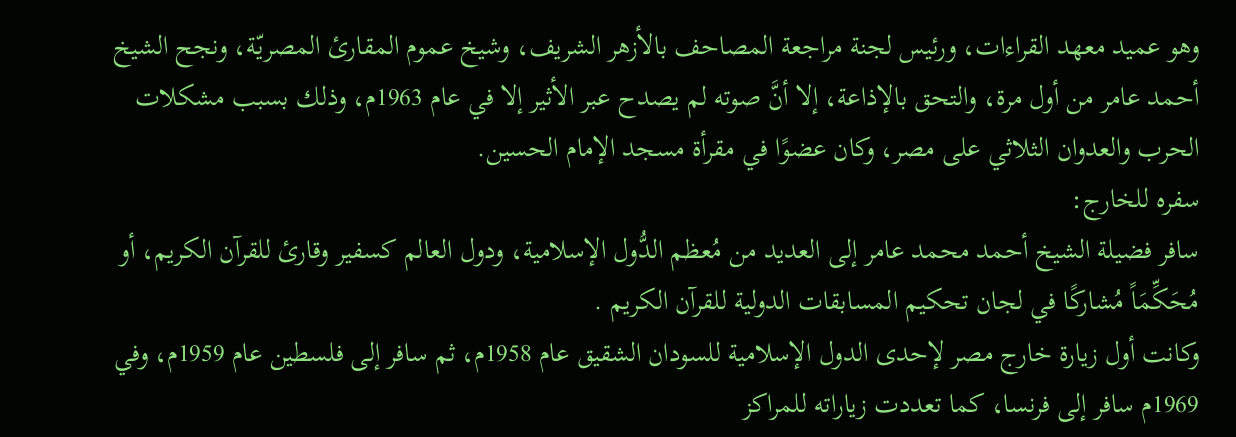وهو عميد معهد القراءات، ورئيس لجنة مراجعة المصاحف بالأزهر الشريف، وشيخ عموم المقارئ المصريّة، ونجح الشيخ أحمد عامر من أول مرة، والتحق بالإذاعة، إلا أنَّ صوته لم يصدح عبر الأثير إلا في عام 1963م، وذلك بسبب مشكلات الحرب والعدوان الثلاثي على مصر، وكان عضوًا في مقرأة مسجد الإمام الحسين.
سفره للخارج:
سافر فضيلة الشيخ أحمد محمد عامر إلى العديد من مُعظم الدُّول الإسلامية، ودول العالم كسفير وقارئ للقرآن الكريم، أو مُحَكِّمَاً مُشاركًا في لجان تحكيم المسابقات الدولية للقرآن الكريم .
وكانت أول زيارة خارج مصر لإحدى الدول الإسلامية للسودان الشقيق عام 1958م، ثم سافر إلى فلسطين عام 1959م، وفي 1969م سافر إلى فرنسا، كما تعددت زياراته للمراكز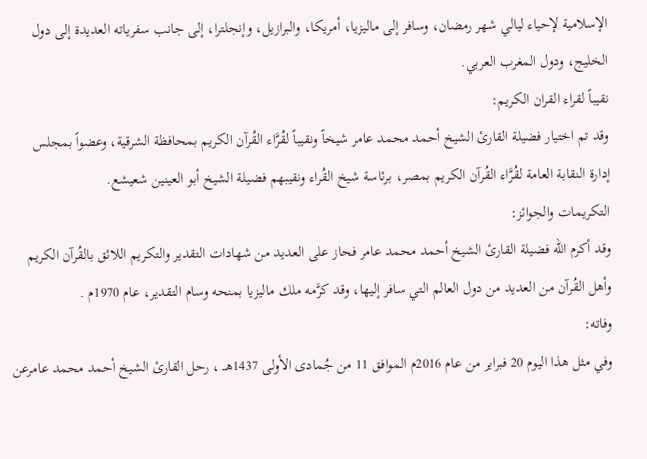الإسلامية لإحياء ليالي شهر رمضان، وسافر إلى ماليزيا، أمريكا، والبرازيل، وإنجلترا، إلى جانب سفرياته العديدة إلى دول الخليج، ودول المغرب العربي.
نقيباً لقراء القران الكريم:
وقد تم اختيار فضيلة القارئ الشيخ أحمد محمد عامر شيخاً ونقيباً لقُرَّاء القُرآن الكريم بمحافظة الشرقية، وعضواً بمجلس إدارة النقابة العامة لقُرَّاء القُرآن الكريم بمصر، برئاسة شيخ القُراء ونقيبهم فضيلة الشيخ أبو العينين شعيشع.
التكريمات والجوائز:
وقد أكرم الله فضيلة القارئ الشيخ أحمد محمد عامر فحاز على العديد من شهادات التقدير والتكريم اللائق بالقُرآن الكريم وأهل القُرآن من العديد من دول العالم التي سافر إليها، وقد كرَّمه ملك ماليزيا بمنحه وسام التقدير، عام 1970م .
وفاته:
وفي مثل هذا اليوم 20 فبراير من عام 2016م الموافق 11 من جُمادى الأولى 1437هــ ، رحل القارئ الشيخ أحمد محمد عامرعن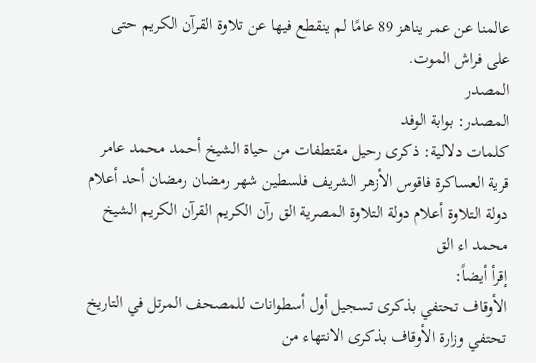عالمنا عن عمر يناهز 89 عامًا لم ينقطع فيها عن تلاوة القرآن الكريم حتى على فراش الموت.
المصدر
المصدر: بوابة الوفد
كلمات دلالية: ذكرى رحيل مقتطفات من حياة الشيخ أحمد محمد عامر قرية العساكرة فاقوس الأزهر الشريف فلسطين شهر رمضان رمضان أحد أعلام دولة التلاوة أعلام دولة التلاوة المصرية الق رآن الکریم القرآن الکریم الشیخ محمد اء الق
إقرأ أيضاً:
الأوقاف تحتفي بذكرى تسجيل أول أسطوانات للمصحف المرتل في التاريخ
تحتفي وزارة الأوقاف بذكرى الانتهاء من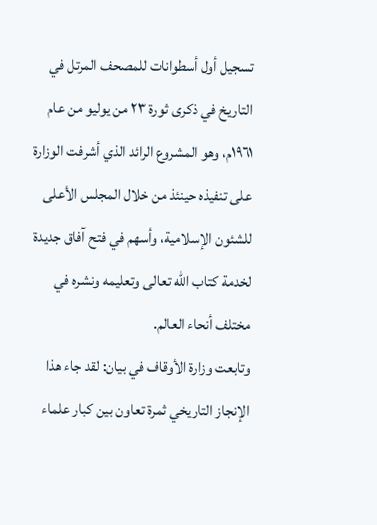تسجيل أول أسطوانات للمصحف المرتل في التاريخ في ذكرى ثورة ٢٣ من يوليو من عام ١٩٦١م، وهو المشروع الرائد الذي أشرفت الوزارة على تنفيذه حينئذ من خلال المجلس الأعلى للشئون الإسلامية، وأسهم في فتح آفاق جديدة لخدمة كتاب الله تعالى وتعليمه ونشره في مختلف أنحاء العالم.
وتابعت وزارة الأوقاف في بيان: لقد جاء هذا الإنجاز التاريخي ثمرة تعاون بين كبار علماء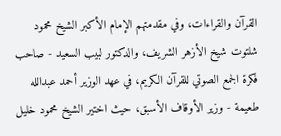القرآن والقراءات، وفي مقدمتهم الإمام الأكبر الشيخ محمود شلتوت شيخ الأزهر الشريف، والدكتور لبيب السعيد - صاحب فكرة الجمع الصوتي للقرآن الكريم، في عهد الوزير أحمد عبدالله طعيمة - وزير الأوقاف الأسبق، حيث اختير الشيخ محمود خليل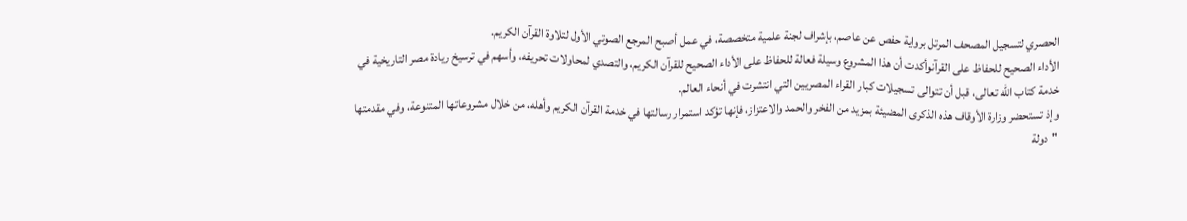الحصري لتسجيل المصحف المرتل برواية حفص عن عاصم، بإشراف لجنة علمية متخصصة، في عمل أصبح المرجع الصوتي الأول لتلاوة القرآن الكريم.
الأداء الصحيح للحفاظ على القرآنوأكدت أن هذا المشروع وسيلة فعالة للحفاظ على الأداء الصحيح للقرآن الكريم، والتصدي لمحاولات تحريفه، وأسهم في ترسيخ ريادة مصر التاريخية في خدمة كتاب الله تعالى، قبل أن تتوالى تسجيلات كبار القراء المصريين التي انتشرت في أنحاء العالم.
وإذ تستحضر وزارة الأوقاف هذه الذكرى المضيئة بمزيد من الفخر والحمد والاعتزاز، فإنها تؤكد استمرار رسالتها في خدمة القرآن الكريم وأهله، من خلال مشروعاتها المتنوعة، وفي مقدمتها "دولة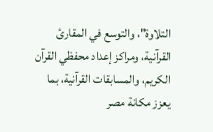التلاوة"، والتوسع في المقارئ القرآنية، ومراكز إعداد محفظي القرآن الكريم، والمسابقات القرآنية، بما يعزز مكانة مصر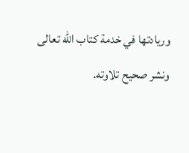وريادتها في خدمة كتاب الله تعالى ونشر صحيح تلاوته.